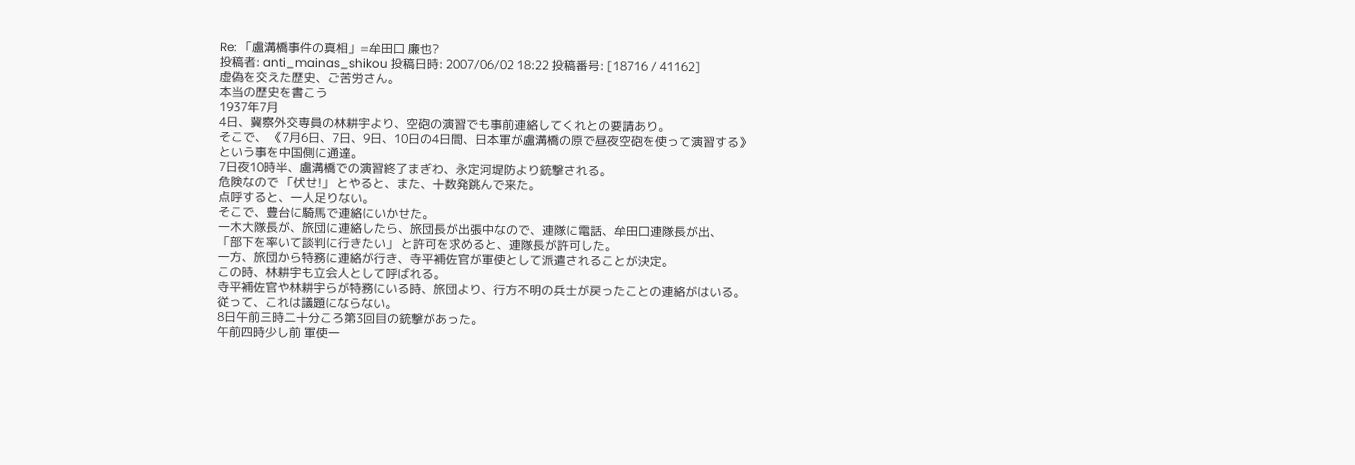Re: 「盧溝橋事件の真相」=牟田口 廉也?
投稿者: anti_mainas_shikou 投稿日時: 2007/06/02 18:22 投稿番号: [18716 / 41162]
虚偽を交えた歴史、ご苦労さん。
本当の歴史を書こう
1937年7月
4日、冀察外交専員の林耕宇より、空砲の演習でも事前連絡してくれとの要請あり。
そこで、 《7月6日、7日、9日、10日の4日間、日本軍が盧溝橋の原で昼夜空砲を使って演習する》
という事を中国側に通達。
7日夜10時半、盧溝橋での演習終了まぎわ、永定河堤防より銃撃される。
危険なので 「伏せ!」 とやると、また、十数発跳んで来た。
点呼すると、一人足りない。
そこで、豊台に騎馬で連絡にいかせた。
一木大隊長が、旅団に連絡したら、旅団長が出張中なので、連隊に電話、牟田口連隊長が出、
「部下を率いて談判に行きたい」 と許可を求めると、連隊長が許可した。
一方、旅団から特務に連絡が行き、寺平補佐官が軍使として派遣されることが決定。
この時、林耕宇も立会人として呼ばれる。
寺平補佐官や林耕宇らが特務にいる時、旅団より、行方不明の兵士が戻ったことの連絡がはいる。
従って、これは議題にならない。
8日午前三時二十分ころ第3回目の銃撃があった。
午前四時少し前 軍使一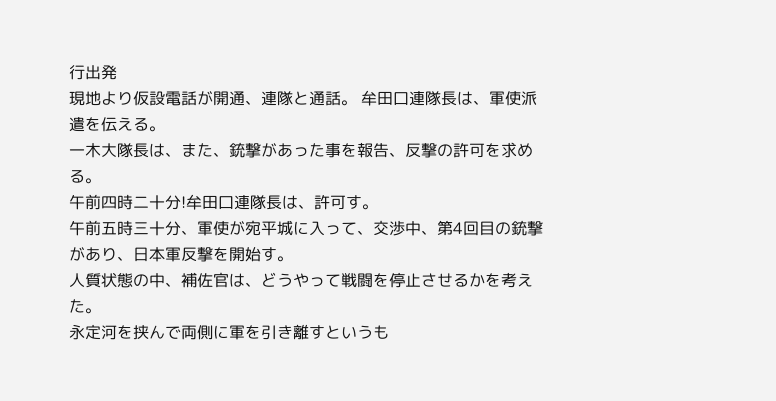行出発
現地より仮設電話が開通、連隊と通話。 牟田口連隊長は、軍使派遣を伝える。
一木大隊長は、また、銃撃があった事を報告、反撃の許可を求める。
午前四時二十分!牟田口連隊長は、許可す。
午前五時三十分、軍使が宛平城に入って、交渉中、第4回目の銃撃があり、日本軍反撃を開始す。
人質状態の中、補佐官は、どうやって戦闘を停止させるかを考えた。
永定河を挟んで両側に軍を引き離すというも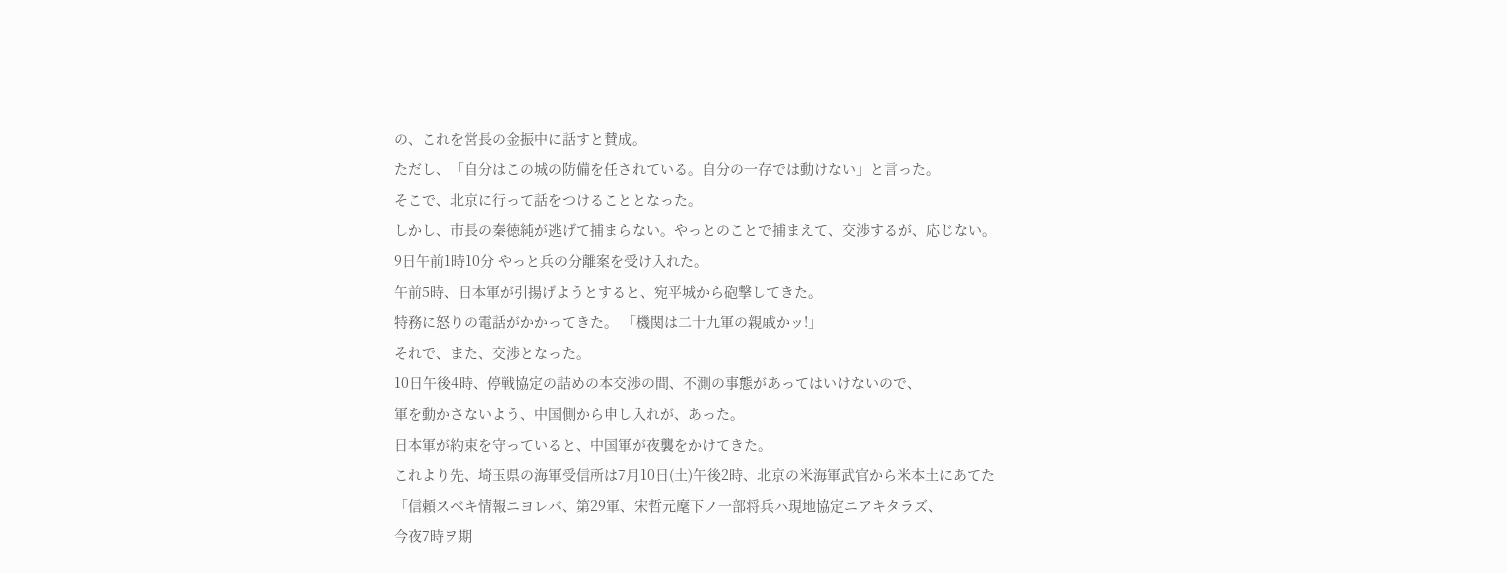の、これを営長の金振中に話すと賛成。
ただし、「自分はこの城の防備を任されている。自分の一存では動けない」と言った。
そこで、北京に行って話をつけることとなった。
しかし、市長の秦徳純が逃げて捕まらない。やっとのことで捕まえて、交渉するが、応じない。
9日午前1時10分 やっと兵の分離案を受け入れた。
午前5時、日本軍が引揚げようとすると、宛平城から砲撃してきた。
特務に怒りの電話がかかってきた。 「機関は二十九軍の親戚かッ!」
それで、また、交渉となった。
10日午後4時、停戦協定の詰めの本交渉の間、不測の事態があってはいけないので、
軍を動かさないよう、中国側から申し入れが、あった。
日本軍が約束を守っていると、中国軍が夜襲をかけてきた。
これより先、埼玉県の海軍受信所は7月10日(土)午後2時、北京の米海軍武官から米本土にあてた
「信頼スベキ情報ニヨレバ、第29軍、宋哲元麾下ノ一部将兵ハ現地協定ニアキタラズ、
今夜7時ヲ期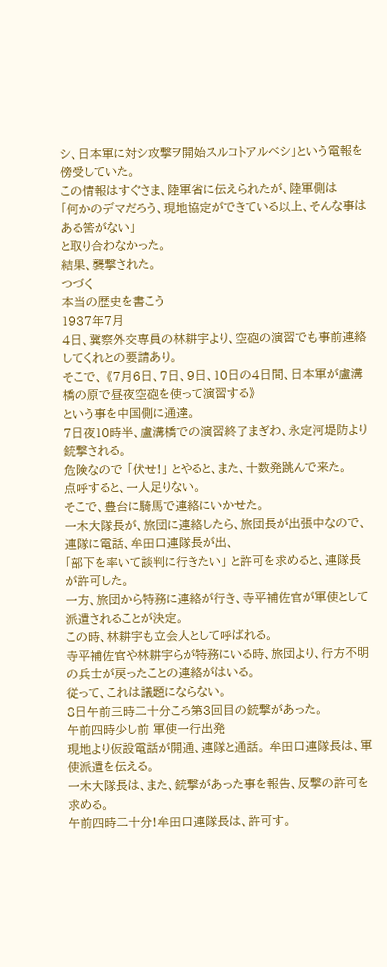シ、日本軍に対シ攻撃ヲ開始スルコトアルベシ」という電報を傍受していた。
この情報はすぐさま、陸軍省に伝えられたが、陸軍側は
「何かのデマだろう、現地協定ができている以上、そんな事はある筈がない」
と取り合わなかった。
結果、襲撃された。
つづく
本当の歴史を書こう
1937年7月
4日、冀察外交専員の林耕宇より、空砲の演習でも事前連絡してくれとの要請あり。
そこで、 《7月6日、7日、9日、10日の4日間、日本軍が盧溝橋の原で昼夜空砲を使って演習する》
という事を中国側に通達。
7日夜10時半、盧溝橋での演習終了まぎわ、永定河堤防より銃撃される。
危険なので 「伏せ!」 とやると、また、十数発跳んで来た。
点呼すると、一人足りない。
そこで、豊台に騎馬で連絡にいかせた。
一木大隊長が、旅団に連絡したら、旅団長が出張中なので、連隊に電話、牟田口連隊長が出、
「部下を率いて談判に行きたい」 と許可を求めると、連隊長が許可した。
一方、旅団から特務に連絡が行き、寺平補佐官が軍使として派遣されることが決定。
この時、林耕宇も立会人として呼ばれる。
寺平補佐官や林耕宇らが特務にいる時、旅団より、行方不明の兵士が戻ったことの連絡がはいる。
従って、これは議題にならない。
8日午前三時二十分ころ第3回目の銃撃があった。
午前四時少し前 軍使一行出発
現地より仮設電話が開通、連隊と通話。 牟田口連隊長は、軍使派遣を伝える。
一木大隊長は、また、銃撃があった事を報告、反撃の許可を求める。
午前四時二十分!牟田口連隊長は、許可す。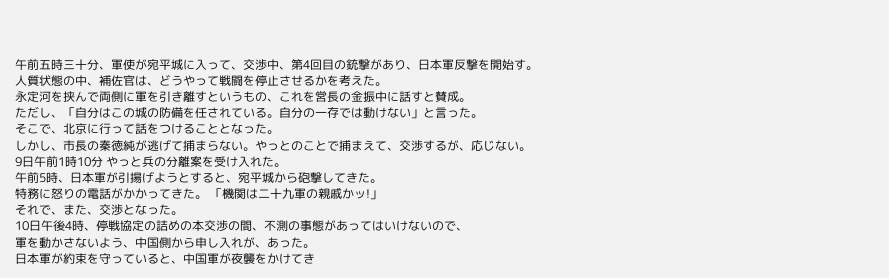午前五時三十分、軍使が宛平城に入って、交渉中、第4回目の銃撃があり、日本軍反撃を開始す。
人質状態の中、補佐官は、どうやって戦闘を停止させるかを考えた。
永定河を挟んで両側に軍を引き離すというもの、これを営長の金振中に話すと賛成。
ただし、「自分はこの城の防備を任されている。自分の一存では動けない」と言った。
そこで、北京に行って話をつけることとなった。
しかし、市長の秦徳純が逃げて捕まらない。やっとのことで捕まえて、交渉するが、応じない。
9日午前1時10分 やっと兵の分離案を受け入れた。
午前5時、日本軍が引揚げようとすると、宛平城から砲撃してきた。
特務に怒りの電話がかかってきた。 「機関は二十九軍の親戚かッ!」
それで、また、交渉となった。
10日午後4時、停戦協定の詰めの本交渉の間、不測の事態があってはいけないので、
軍を動かさないよう、中国側から申し入れが、あった。
日本軍が約束を守っていると、中国軍が夜襲をかけてき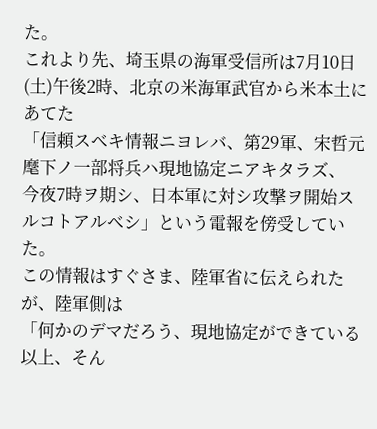た。
これより先、埼玉県の海軍受信所は7月10日(土)午後2時、北京の米海軍武官から米本土にあてた
「信頼スベキ情報ニヨレバ、第29軍、宋哲元麾下ノ一部将兵ハ現地協定ニアキタラズ、
今夜7時ヲ期シ、日本軍に対シ攻撃ヲ開始スルコトアルベシ」という電報を傍受していた。
この情報はすぐさま、陸軍省に伝えられたが、陸軍側は
「何かのデマだろう、現地協定ができている以上、そん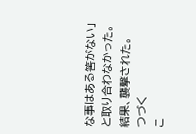な事はある筈がない」
と取り合わなかった。
結果、襲撃された。
つづく
こ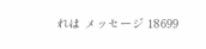れは メッセージ 18699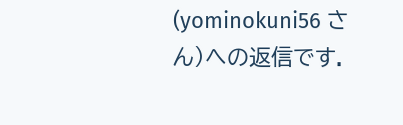(yominokuni56 さん)への返信です.